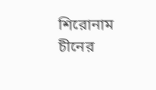শিরোনাম
চীনের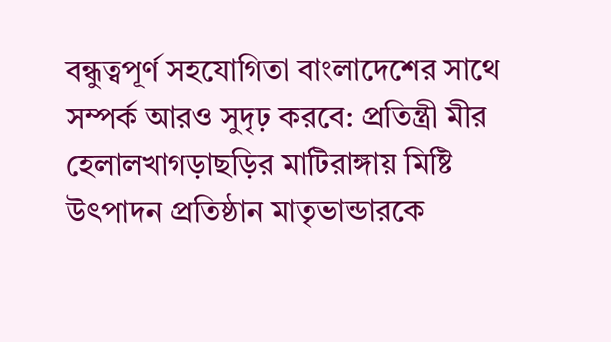বন্ধুত্বপূর্ণ সহযোগিতা বাংলাদেশের সাথে সম্পর্ক আরও সুদৃঢ় করবে: প্রতিন্ত্রী মীর হেলালখাগড়াছড়ির মাটিরাঙ্গায় মিষ্টি উৎপাদন প্রতিষ্ঠান মাতৃভান্ডারকে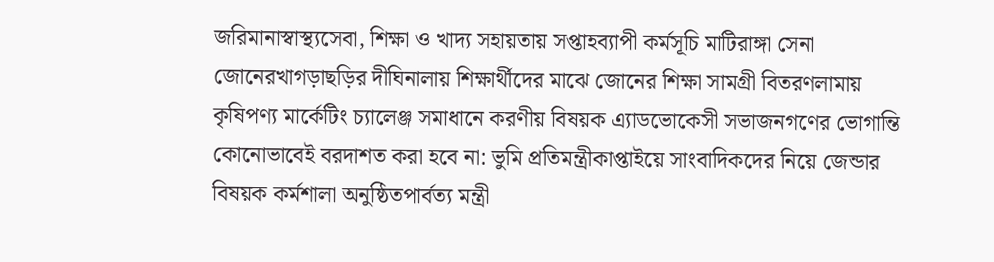জরিমানাস্বাস্থ্যসেবা, শিক্ষা ও খাদ্য সহায়তায় সপ্তাহব্যাপী কর্মসূচি মাটিরাঙ্গা সেনা জোনেরখাগড়াছড়ির দীঘিনালায় শিক্ষার্থীদের মাঝে জোনের শিক্ষা সামগ্রী বিতরণলামায় কৃষিপণ্য মার্কেটিং চ্যালেঞ্জ সমাধানে করণীয় বিষয়ক এ্যাডভোকেসী সভাজনগণের ভোগান্তি কোনোভাবেই বরদাশত করা হবে না: ভুমি প্রতিমন্ত্রীকাপ্তাইয়ে সাংবাদিকদের নিয়ে জেন্ডার বিষয়ক কর্মশালা অনুষ্ঠিতপার্বত্য মন্ত্রী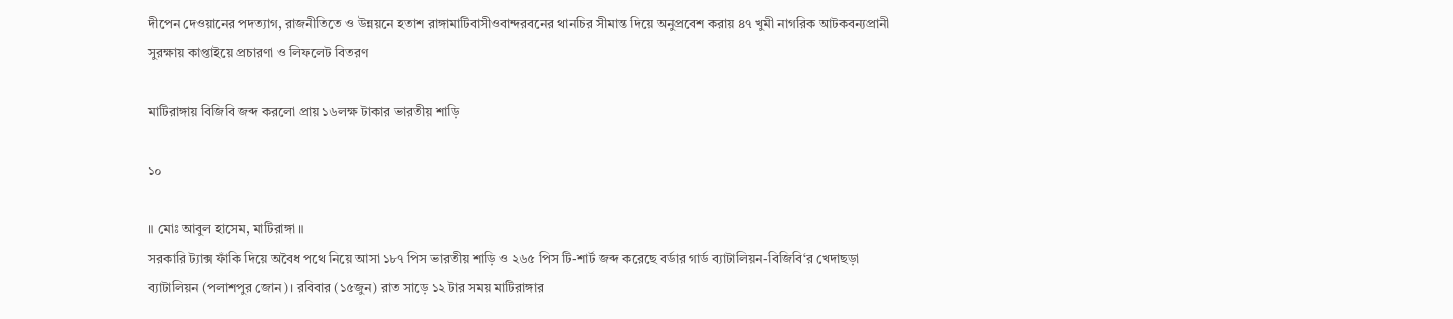দীপেন দেওয়ানের পদত্যাগ, রাজনীতিতে ও উন্নয়নে হতাশ রাঙ্গামাটিবাসীওবান্দরবনের থানচির সীমান্ত দিয়ে অনুপ্রবেশ করায় ৪৭ খুমী নাগরিক আটকবন্যপ্রানী সুরক্ষায় কাপ্তাইয়ে প্রচারণা ও লিফলেট বিতরণ

মাটিরাঙ্গায় বিজিবি জব্দ করলো প্রায় ১৬লক্ষ টাকার ভারতীয় শাড়ি

১০

॥ মোঃ আবুল হাসেম, মাটিরাঙ্গা ॥
সরকারি ট্যাক্স ফাঁকি দিয়ে অবৈধ পথে নিয়ে আসা ১৮৭ পিস ভারতীয় শাড়ি ও ২৬৫ পিস টি-শার্ট জব্দ করেছে বর্ডার গার্ড ব্যাটালিয়ন-বিজিবি‘র খেদাছড়া ব্যাটালিয়ন (পলাশপুর জোন)। রবিবার (১৫জুন) রাত সাড়ে ১২ টার সময় মাটিরাঙ্গার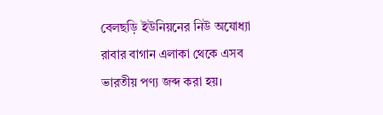বেলছড়ি ইউনিয়নের নিউ অযোধ্যা রাবার বাগান এলাকা থেকে এসব ভারতীয় পণ্য জব্দ করা হয়।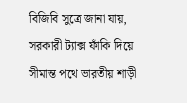বিজিবি সুত্রে জানা যায়, সরকারী ট্যাক্স ফাঁকি দিয়ে সীমান্ত পথে ভারতীয় শাড়ী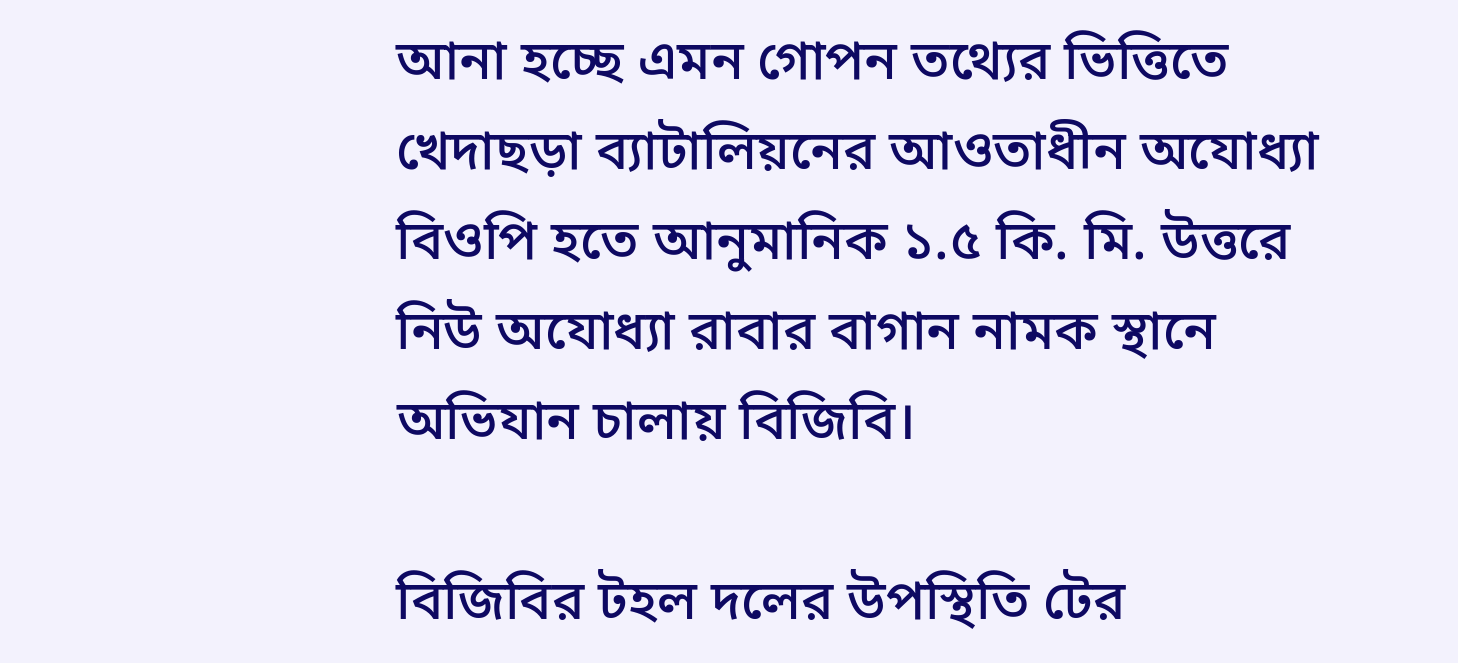আনা হচ্ছে এমন গোপন তথ্যের ভিত্তিতে খেদাছড়া ব্যাটালিয়নের আওতাধীন অযোধ্যা বিওপি হতে আনুমানিক ১.৫ কি. মি. উত্তরে নিউ অযোধ্যা রাবার বাগান নামক স্থানে অভিযান চালায় বিজিবি।

বিজিবির টহল দলের উপস্থিতি টের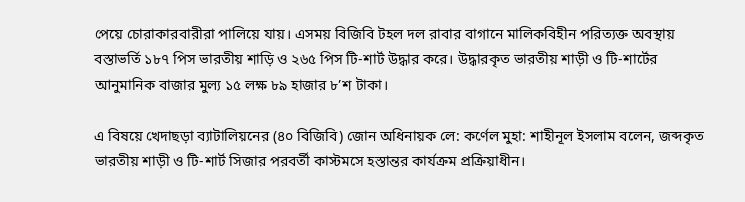পেয়ে চোরাকারবারীরা পালিয়ে যায়। এসময় বিজিবি টহল দল রাবার বাগানে মালিকবিহীন পরিত্যক্ত অবস্থায় বস্তাভর্তি ১৮৭ পিস ভারতীয় শাড়ি ও ২৬৫ পিস টি-শার্ট উদ্ধার করে। উদ্ধারকৃত ভারতীয় শাড়ী ও টি-শার্টের আনুমানিক বাজার মুল্য ১৫ লক্ষ ৮৯ হাজার ৮’শ টাকা।

এ বিষয়ে খেদাছড়া ব্যাটালিয়নের (৪০ বিজিবি) জোন অধিনায়ক লে: কর্ণেল মুহা: শাহীনূল ইসলাম বলেন, জব্দকৃত ভারতীয় শাড়ী ও টি-শার্ট সিজার পরবর্তী কাস্টমসে হস্তান্তর কার্যক্রম প্রক্রিয়াধীন।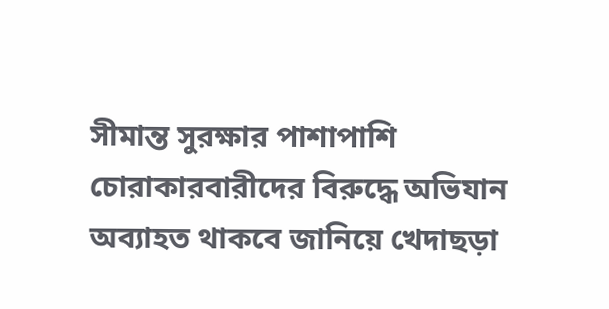সীমান্ত সুরক্ষার পাশাপাশি চোরাকারবারীদের বিরুদ্ধে অভিযান অব্যাহত থাকবে জানিয়ে খেদাছড়া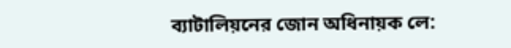ব্যাটালিয়নের জোন অধিনায়ক লে: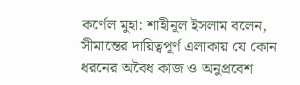কর্ণেল মুহা: শাহীনূল ইসলাম বলেন, সীমান্তের দায়িত্বপূর্ণ এলাকায় যে কোন ধরনের অবৈধ কাজ ও অনুপ্রবেশ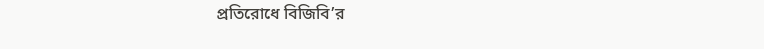প্রতিরোধে বিজিবি’র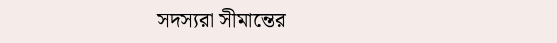সদস্যরা সীমান্তের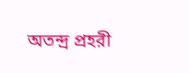অতন্দ্র প্রহরী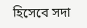হিসেবে সদা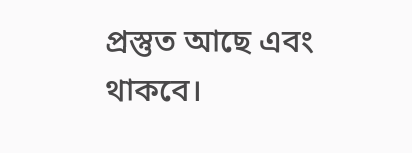প্রস্তুত আছে এবং থাকবে।